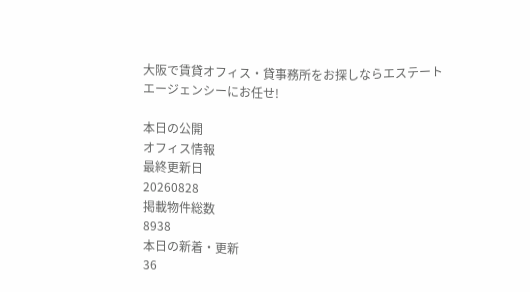大阪で賃貸オフィス・貸事務所をお探しならエステートエージェンシーにお任せ!

本日の公開
オフィス情報
最終更新日
20260828
掲載物件総数
8938
本日の新着・更新
36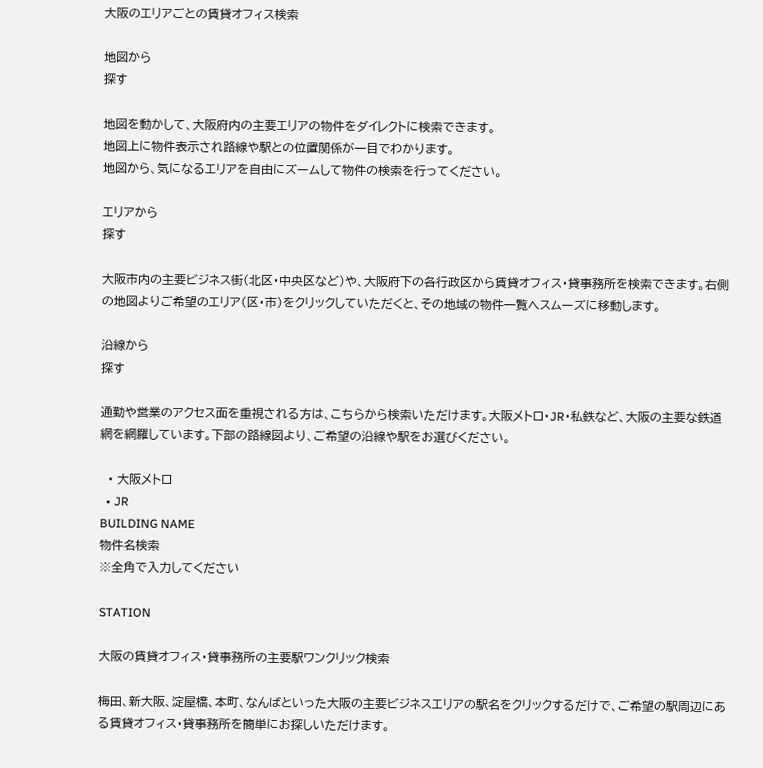大阪のエリアごとの賃貸オフィス検索

地図から
探す

地図を動かして、大阪府内の主要エリアの物件をダイレクトに検索できます。
地図上に物件表示され路線や駅との位置関係が一目でわかります。
地図から、気になるエリアを自由にズームして物件の検索を行ってください。

エリアから
探す

大阪市内の主要ビジネス街(北区・中央区など)や、大阪府下の各行政区から賃貸オフィス・貸事務所を検索できます。右側の地図よりご希望のエリア(区・市)をクリックしていただくと、その地域の物件一覧へスムーズに移動します。

沿線から
探す

通勤や営業のアクセス面を重視される方は、こちらから検索いただけます。大阪メトロ・JR・私鉄など、大阪の主要な鉄道網を網羅しています。下部の路線図より、ご希望の沿線や駅をお選びください。

  • 大阪メトロ
  • JR
BUILDING NAME
物件名検索
※全角で入力してください

STATION

大阪の賃貸オフィス・貸事務所の主要駅ワンクリック検索

梅田、新大阪、淀屋橋、本町、なんばといった大阪の主要ビジネスエリアの駅名をクリックするだけで、ご希望の駅周辺にある賃貸オフィス・貸事務所を簡単にお探しいただけます。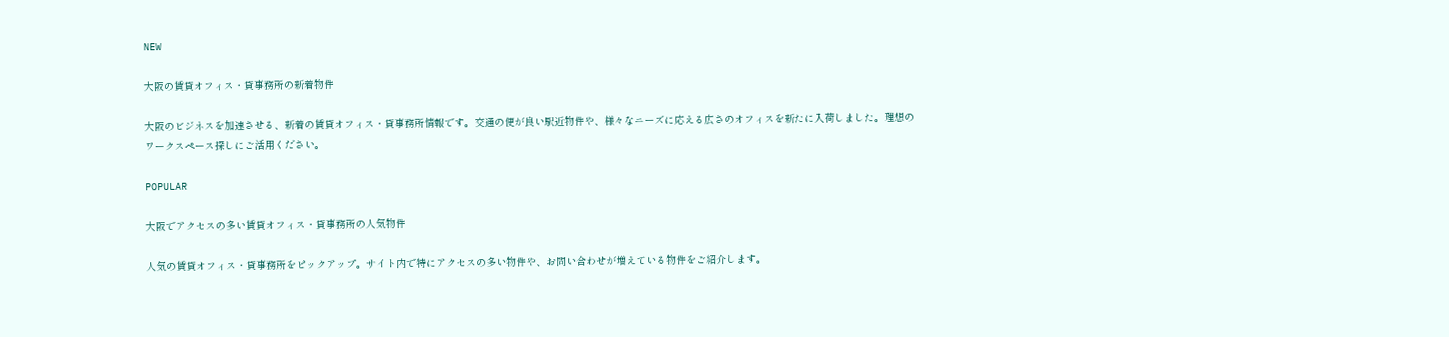NEW

大阪の賃貸オフィス・貸事務所の新着物件

大阪のビジネスを加速させる、新着の賃貸オフィス・貸事務所情報です。交通の便が良い駅近物件や、様々なニーズに応える広さのオフィスを新たに入荷しました。理想のワークスペース探しにご活用ください。

POPULAR

大阪でアクセスの多い賃貸オフィス・貸事務所の人気物件

人気の賃貸オフィス・貸事務所をピックアップ。サイト内で特にアクセスの多い物件や、お問い合わせが増えている物件をご紹介します。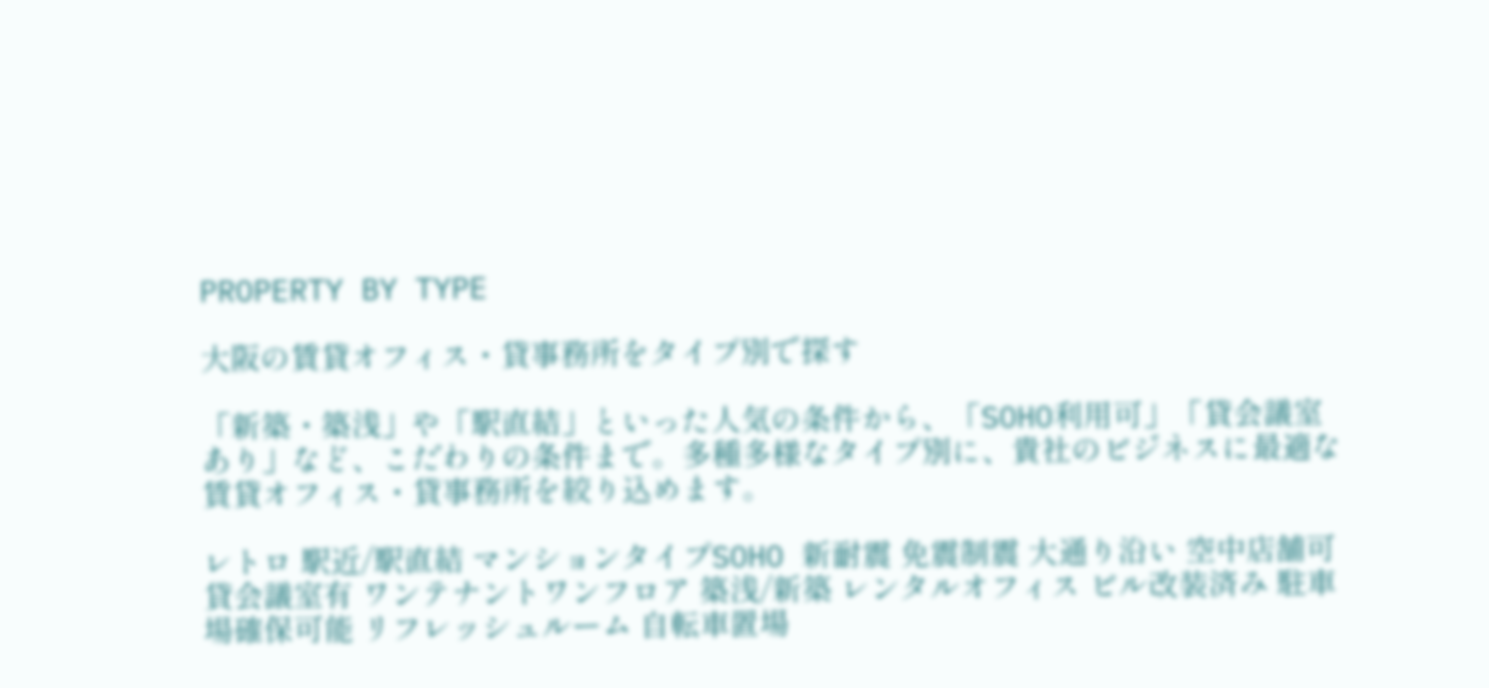PROPERTY BY TYPE

大阪の賃貸オフィス・貸事務所をタイプ別で探す

「新築・築浅」や「駅直結」といった人気の条件から、「SOHO利用可」「貸会議室あり」など、こだわりの条件まで。多種多様なタイプ別に、貴社のビジネスに最適な賃貸オフィス・貸事務所を絞り込めます。

レトロ 駅近/駅直結 マンションタイプSOHO 新耐震 免震制震 大通り沿い 空中店舗可 貸会議室有 ワンテナントワンフロア 築浅/新築 レンタルオフィス ビル改装済み 駐車場確保可能 リフレッシュルーム 自転車置場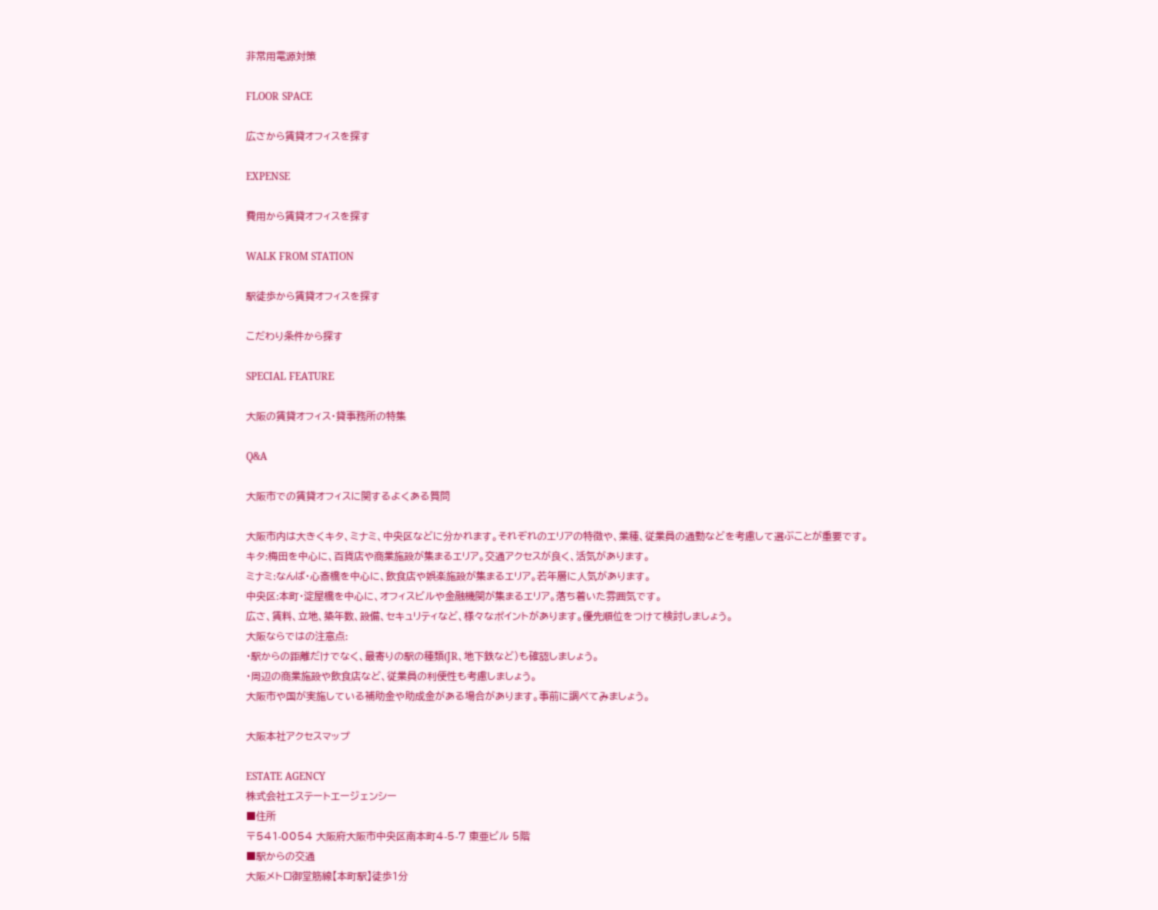非常用電源対策

FLOOR SPACE

広さから賃貸オフィスを探す

EXPENSE

費用から賃貸オフィスを探す

WALK FROM STATION

駅徒歩から賃貸オフィスを探す

こだわり条件から探す

SPECIAL FEATURE

大阪の賃貸オフィス・貸事務所の特集

Q&A

大阪市での賃貸オフィスに関するよくある質問

大阪市内は大きくキタ、ミナミ、中央区などに分かれます。それぞれのエリアの特徴や、業種、従業員の通勤などを考慮して選ぶことが重要です。
キタ:梅田を中心に、百貨店や商業施設が集まるエリア。交通アクセスが良く、活気があります。
ミナミ:なんば・心斎橋を中心に、飲食店や娯楽施設が集まるエリア。若年層に人気があります。
中央区:本町・淀屋橋を中心に、オフィスビルや金融機関が集まるエリア。落ち着いた雰囲気です。
広さ、賃料、立地、築年数、設備、セキュリティなど、様々なポイントがあります。優先順位をつけて検討しましょう。
大阪ならではの注意点:
・駅からの距離だけでなく、最寄りの駅の種類(JR、地下鉄など)も確認しましょう。
・周辺の商業施設や飲食店など、従業員の利便性も考慮しましょう。
大阪市や国が実施している補助金や助成金がある場合があります。事前に調べてみましょう。

大阪本社アクセスマップ

ESTATE AGENCY
株式会社エステートエージェンシー
■住所
〒541-0054 大阪府大阪市中央区南本町4-5-7 東亜ビル 5階
■駅からの交通
大阪メトロ御堂筋線【本町駅】徒歩1分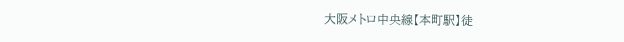大阪メトロ中央線【本町駅】徒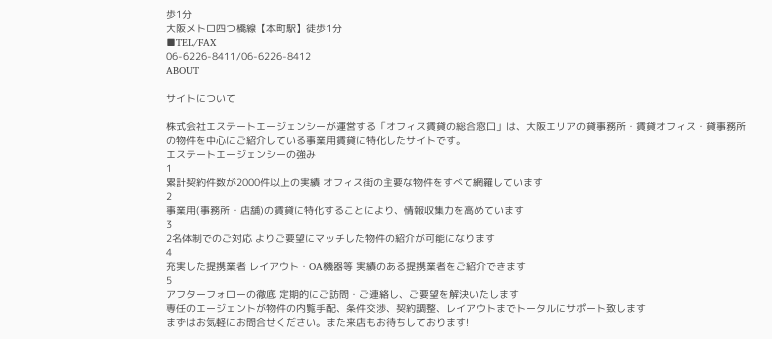歩1分
大阪メトロ四つ橋線【本町駅】徒歩1分
■TEL/FAX
06-6226-8411/06-6226-8412
ABOUT

サイトについて

株式会社エステートエージェンシーが運営する「オフィス賃貸の総合窓口」は、大阪エリアの貸事務所・賃貸オフィス・貸事務所の物件を中心にご紹介している事業用賃貸に特化したサイトです。
エステートエージェンシーの強み
1
累計契約件数が2000件以上の実績 オフィス街の主要な物件をすべて網羅しています
2
事業用(事務所・店舗)の賃貸に特化することにより、情報収集力を高めています
3
2名体制でのご対応 よりご要望にマッチした物件の紹介が可能になります
4
充実した提携業者 レイアウト・OA機器等 実績のある提携業者をご紹介できます
5
アフターフォローの徹底 定期的にご訪問・ご連絡し、ご要望を解決いたします
専任のエージェントが物件の内覧手配、条件交渉、契約調整、レイアウトまでトータルにサポート致します
まずはお気軽にお問合せください。また来店もお待ちしております!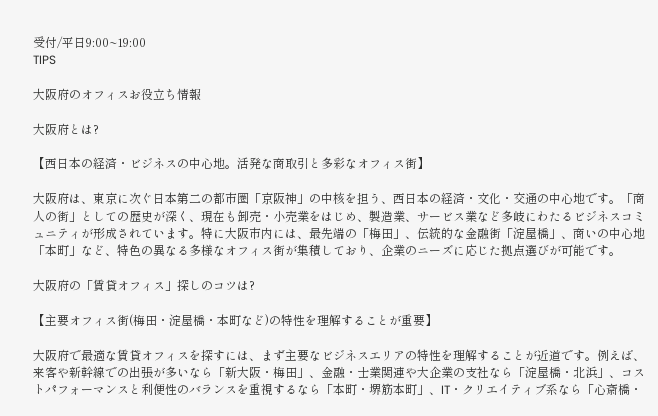受付/平日9:00~19:00
TIPS

大阪府のオフィスお役立ち情報

大阪府とは?

【西日本の経済・ビジネスの中心地。活発な商取引と多彩なオフィス街】

大阪府は、東京に次ぐ日本第二の都市圏「京阪神」の中核を担う、西日本の経済・文化・交通の中心地です。「商人の街」としての歴史が深く、現在も卸売・小売業をはじめ、製造業、サービス業など多岐にわたるビジネスコミュニティが形成されています。特に大阪市内には、最先端の「梅田」、伝統的な金融街「淀屋橋」、商いの中心地「本町」など、特色の異なる多様なオフィス街が集積しており、企業のニーズに応じた拠点選びが可能です。

大阪府の「賃貸オフィス」探しのコツは?

【主要オフィス街(梅田・淀屋橋・本町など)の特性を理解することが重要】

大阪府で最適な賃貸オフィスを探すには、まず主要なビジネスエリアの特性を理解することが近道です。例えば、来客や新幹線での出張が多いなら「新大阪・梅田」、金融・士業関連や大企業の支社なら「淀屋橋・北浜」、コストパフォーマンスと利便性のバランスを重視するなら「本町・堺筋本町」、IT・クリエイティブ系なら「心斎橋・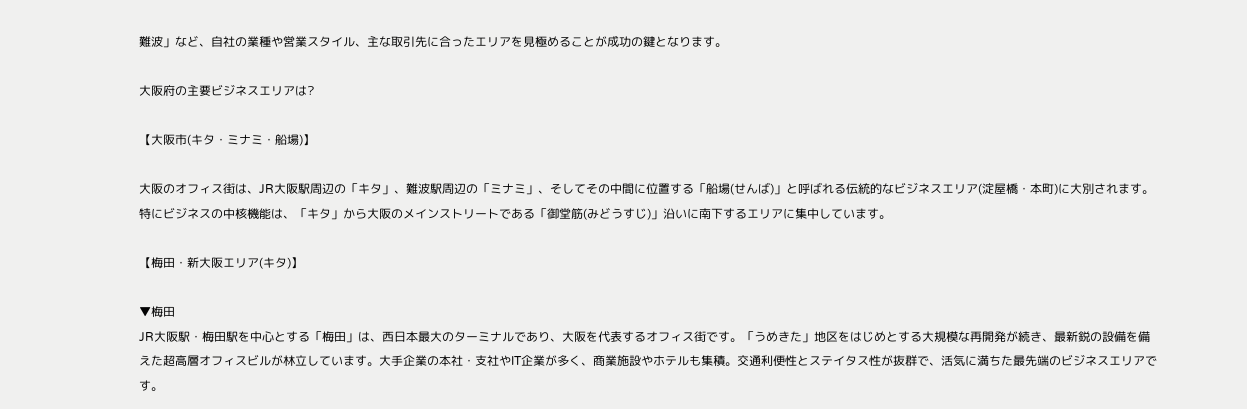難波」など、自社の業種や営業スタイル、主な取引先に合ったエリアを見極めることが成功の鍵となります。

大阪府の主要ビジネスエリアは?

【大阪市(キタ・ミナミ・船場)】

大阪のオフィス街は、JR大阪駅周辺の「キタ」、難波駅周辺の「ミナミ」、そしてその中間に位置する「船場(せんば)」と呼ばれる伝統的なビジネスエリア(淀屋橋・本町)に大別されます。特にビジネスの中核機能は、「キタ」から大阪のメインストリートである「御堂筋(みどうすじ)」沿いに南下するエリアに集中しています。

【梅田・新大阪エリア(キタ)】

▼梅田
JR大阪駅・梅田駅を中心とする「梅田」は、西日本最大のターミナルであり、大阪を代表するオフィス街です。「うめきた」地区をはじめとする大規模な再開発が続き、最新鋭の設備を備えた超高層オフィスビルが林立しています。大手企業の本社・支社やIT企業が多く、商業施設やホテルも集積。交通利便性とステイタス性が抜群で、活気に満ちた最先端のビジネスエリアです。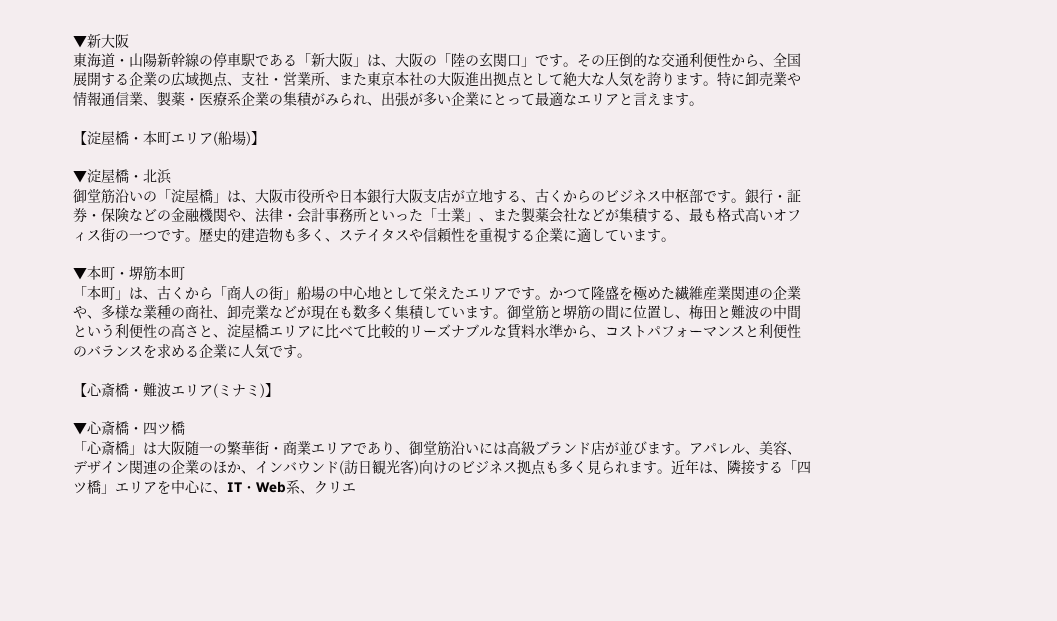▼新大阪
東海道・山陽新幹線の停車駅である「新大阪」は、大阪の「陸の玄関口」です。その圧倒的な交通利便性から、全国展開する企業の広域拠点、支社・営業所、また東京本社の大阪進出拠点として絶大な人気を誇ります。特に卸売業や情報通信業、製薬・医療系企業の集積がみられ、出張が多い企業にとって最適なエリアと言えます。

【淀屋橋・本町エリア(船場)】

▼淀屋橋・北浜
御堂筋沿いの「淀屋橋」は、大阪市役所や日本銀行大阪支店が立地する、古くからのビジネス中枢部です。銀行・証券・保険などの金融機関や、法律・会計事務所といった「士業」、また製薬会社などが集積する、最も格式高いオフィス街の一つです。歴史的建造物も多く、ステイタスや信頼性を重視する企業に適しています。

▼本町・堺筋本町
「本町」は、古くから「商人の街」船場の中心地として栄えたエリアです。かつて隆盛を極めた繊維産業関連の企業や、多様な業種の商社、卸売業などが現在も数多く集積しています。御堂筋と堺筋の間に位置し、梅田と難波の中間という利便性の高さと、淀屋橋エリアに比べて比較的リーズナブルな賃料水準から、コストパフォーマンスと利便性のバランスを求める企業に人気です。

【心斎橋・難波エリア(ミナミ)】

▼心斎橋・四ツ橋
「心斎橋」は大阪随一の繁華街・商業エリアであり、御堂筋沿いには高級ブランド店が並びます。アパレル、美容、デザイン関連の企業のほか、インバウンド(訪日観光客)向けのビジネス拠点も多く見られます。近年は、隣接する「四ツ橋」エリアを中心に、IT・Web系、クリエ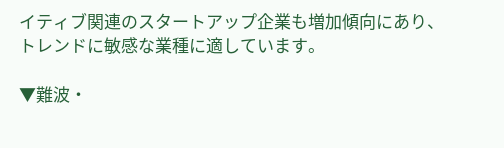イティブ関連のスタートアップ企業も増加傾向にあり、トレンドに敏感な業種に適しています。

▼難波・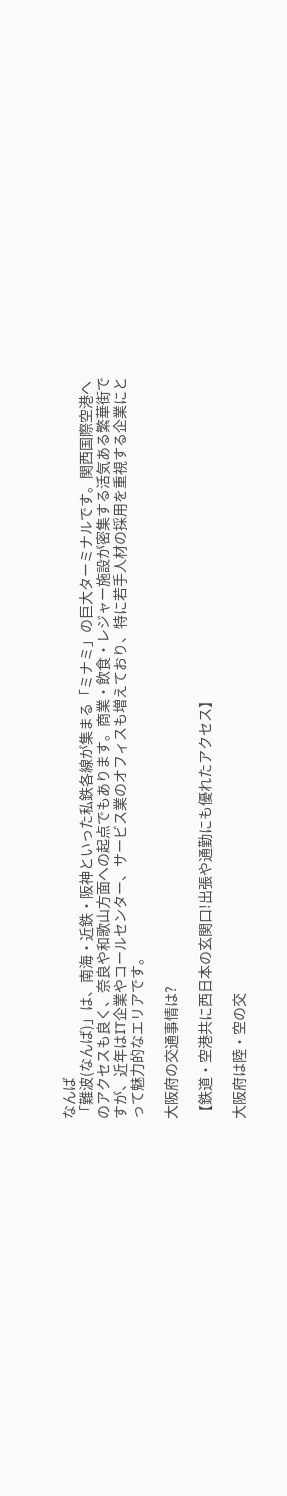なんば
「難波(なんば)」は、南海・近鉄・阪神といった私鉄各線が集まる「ミナミ」の巨大ターミナルです。関西国際空港へのアクセスも良く、奈良や和歌山方面への起点でもあります。商業・飲食・レジャー施設が密集する活気ある繁華街ですが、近年はIT企業やコールセンター、サービス業のオフィスも増えており、特に若手人材の採用を重視する企業にとって魅力的なエリアです。

大阪府の交通事情は?

【鉄道・空港共に西日本の玄関口!出張や通勤にも優れたアクセス】

大阪府は陸・空の交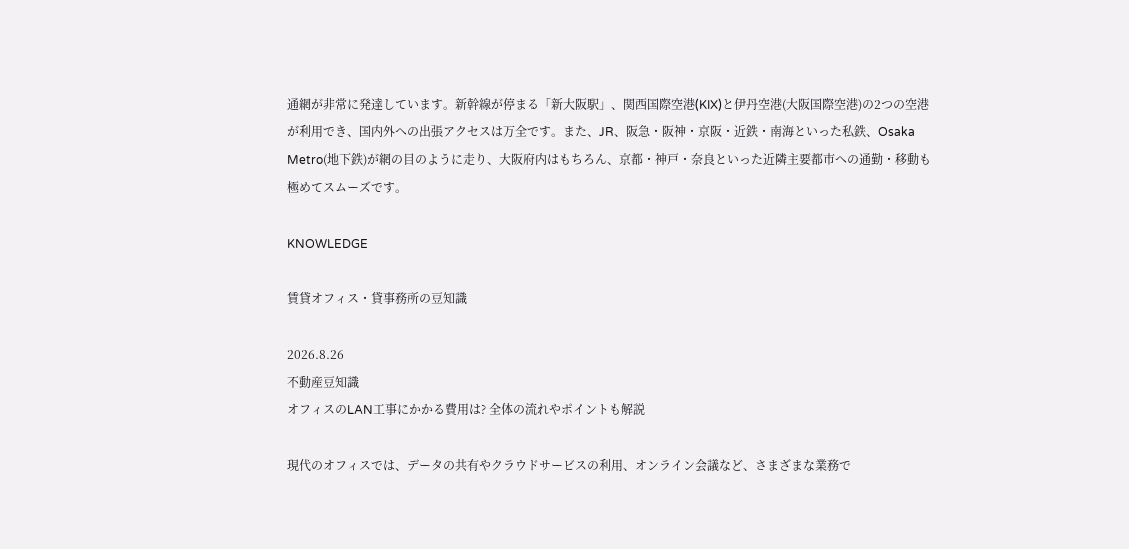通網が非常に発達しています。新幹線が停まる「新大阪駅」、関西国際空港(KIX)と伊丹空港(大阪国際空港)の2つの空港が利用でき、国内外への出張アクセスは万全です。また、JR、阪急・阪神・京阪・近鉄・南海といった私鉄、Osaka Metro(地下鉄)が網の目のように走り、大阪府内はもちろん、京都・神戸・奈良といった近隣主要都市への通勤・移動も極めてスムーズです。

KNOWLEDGE

賃貸オフィス・貸事務所の豆知識

2026.8.26
不動産豆知識
オフィスのLAN工事にかかる費用は? 全体の流れやポイントも解説

現代のオフィスでは、データの共有やクラウドサービスの利用、オンライン会議など、さまざまな業務で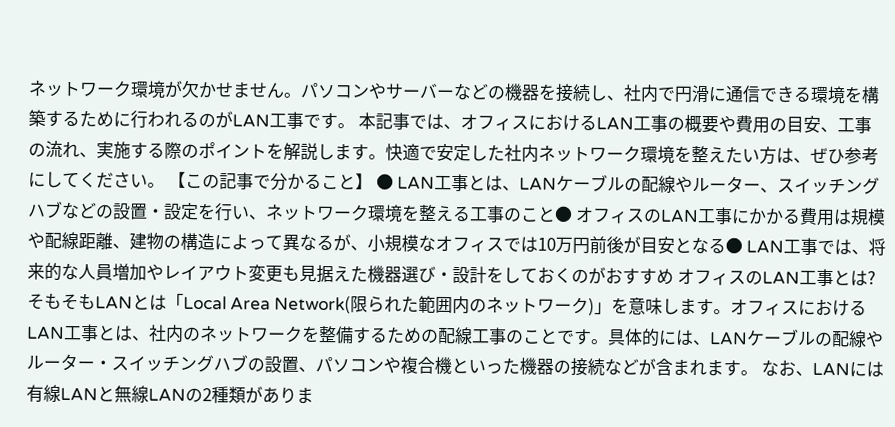ネットワーク環境が欠かせません。パソコンやサーバーなどの機器を接続し、社内で円滑に通信できる環境を構築するために行われるのがLAN工事です。 本記事では、オフィスにおけるLAN工事の概要や費用の目安、工事の流れ、実施する際のポイントを解説します。快適で安定した社内ネットワーク環境を整えたい方は、ぜひ参考にしてください。 【この記事で分かること】 ● LAN工事とは、LANケーブルの配線やルーター、スイッチングハブなどの設置・設定を行い、ネットワーク環境を整える工事のこと● オフィスのLAN工事にかかる費用は規模や配線距離、建物の構造によって異なるが、小規模なオフィスでは10万円前後が目安となる● LAN工事では、将来的な人員増加やレイアウト変更も見据えた機器選び・設計をしておくのがおすすめ オフィスのLAN工事とは? そもそもLANとは「Local Area Network(限られた範囲内のネットワーク)」を意味します。オフィスにおけるLAN工事とは、社内のネットワークを整備するための配線工事のことです。具体的には、LANケーブルの配線やルーター・スイッチングハブの設置、パソコンや複合機といった機器の接続などが含まれます。 なお、LANには有線LANと無線LANの2種類がありま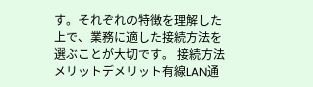す。それぞれの特徴を理解した上で、業務に適した接続方法を選ぶことが大切です。 接続方法メリットデメリット有線LAN通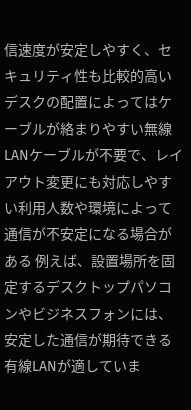信速度が安定しやすく、セキュリティ性も比較的高いデスクの配置によってはケーブルが絡まりやすい無線LANケーブルが不要で、レイアウト変更にも対応しやすい利用人数や環境によって通信が不安定になる場合がある 例えば、設置場所を固定するデスクトップパソコンやビジネスフォンには、安定した通信が期待できる有線LANが適していま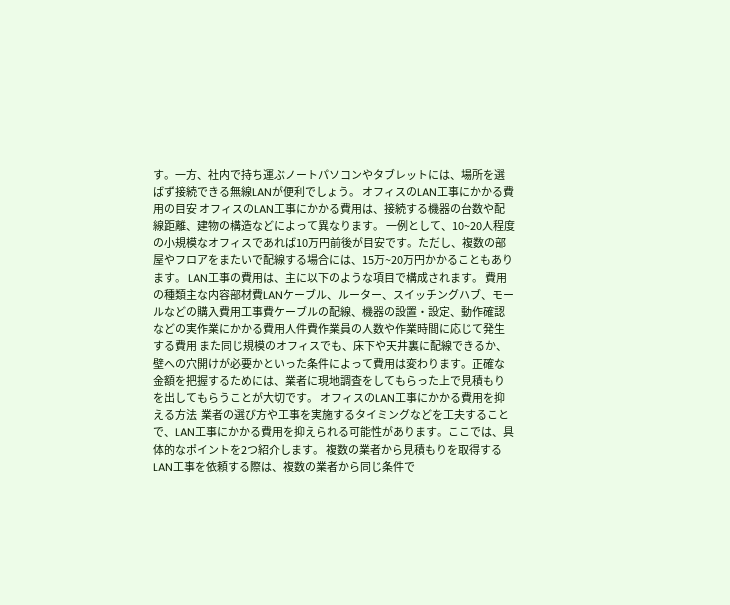す。一方、社内で持ち運ぶノートパソコンやタブレットには、場所を選ばず接続できる無線LANが便利でしょう。 オフィスのLAN工事にかかる費用の目安 オフィスのLAN工事にかかる費用は、接続する機器の台数や配線距離、建物の構造などによって異なります。 一例として、10~20人程度の小規模なオフィスであれば10万円前後が目安です。ただし、複数の部屋やフロアをまたいで配線する場合には、15万~20万円かかることもあります。 LAN工事の費用は、主に以下のような項目で構成されます。 費用の種類主な内容部材費LANケーブル、ルーター、スイッチングハブ、モールなどの購入費用工事費ケーブルの配線、機器の設置・設定、動作確認などの実作業にかかる費用人件費作業員の人数や作業時間に応じて発生する費用 また同じ規模のオフィスでも、床下や天井裏に配線できるか、壁への穴開けが必要かといった条件によって費用は変わります。正確な金額を把握するためには、業者に現地調査をしてもらった上で見積もりを出してもらうことが大切です。 オフィスのLAN工事にかかる費用を抑える方法  業者の選び方や工事を実施するタイミングなどを工夫することで、LAN工事にかかる費用を抑えられる可能性があります。ここでは、具体的なポイントを2つ紹介します。 複数の業者から見積もりを取得する LAN工事を依頼する際は、複数の業者から同じ条件で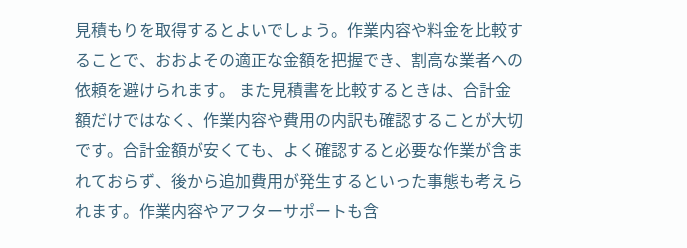見積もりを取得するとよいでしょう。作業内容や料金を比較することで、おおよその適正な金額を把握でき、割高な業者への依頼を避けられます。 また見積書を比較するときは、合計金額だけではなく、作業内容や費用の内訳も確認することが大切です。合計金額が安くても、よく確認すると必要な作業が含まれておらず、後から追加費用が発生するといった事態も考えられます。作業内容やアフターサポートも含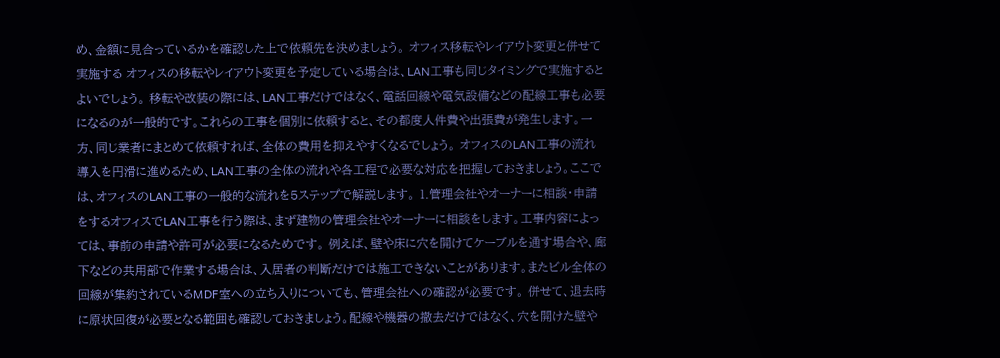め、金額に見合っているかを確認した上で依頼先を決めましょう。 オフィス移転やレイアウト変更と併せて実施する オフィスの移転やレイアウト変更を予定している場合は、LAN工事も同じタイミングで実施するとよいでしょう。 移転や改装の際には、LAN工事だけではなく、電話回線や電気設備などの配線工事も必要になるのが一般的です。これらの工事を個別に依頼すると、その都度人件費や出張費が発生します。一方、同じ業者にまとめて依頼すれば、全体の費用を抑えやすくなるでしょう。 オフィスのLAN工事の流れ 導入を円滑に進めるため、LAN工事の全体の流れや各工程で必要な対応を把握しておきましょう。ここでは、オフィスのLAN工事の一般的な流れを5ステップで解説します。 1.管理会社やオーナーに相談・申請をするオフィスでLAN工事を行う際は、まず建物の管理会社やオーナーに相談をします。工事内容によっては、事前の申請や許可が必要になるためです。 例えば、壁や床に穴を開けてケーブルを通す場合や、廊下などの共用部で作業する場合は、入居者の判断だけでは施工できないことがあります。またビル全体の回線が集約されているMDF室への立ち入りについても、管理会社への確認が必要です。 併せて、退去時に原状回復が必要となる範囲も確認しておきましょう。配線や機器の撤去だけではなく、穴を開けた壁や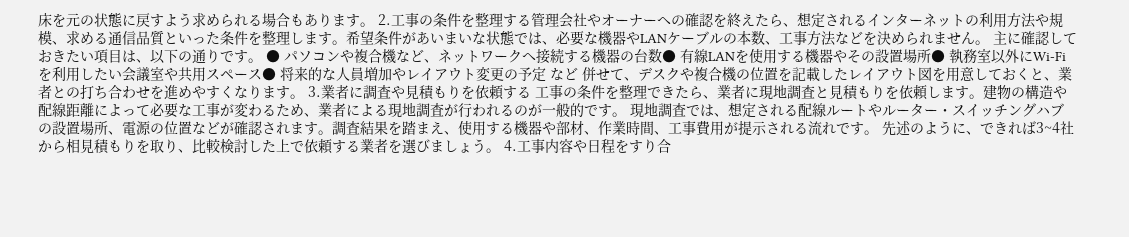床を元の状態に戻すよう求められる場合もあります。 2.工事の条件を整理する管理会社やオーナーへの確認を終えたら、想定されるインターネットの利用方法や規模、求める通信品質といった条件を整理します。希望条件があいまいな状態では、必要な機器やLANケーブルの本数、工事方法などを決められません。 主に確認しておきたい項目は、以下の通りです。 ● パソコンや複合機など、ネットワークへ接続する機器の台数● 有線LANを使用する機器やその設置場所● 執務室以外にWi-Fiを利用したい会議室や共用スペース● 将来的な人員増加やレイアウト変更の予定 など 併せて、デスクや複合機の位置を記載したレイアウト図を用意しておくと、業者との打ち合わせを進めやすくなります。 3.業者に調査や見積もりを依頼する 工事の条件を整理できたら、業者に現地調査と見積もりを依頼します。建物の構造や配線距離によって必要な工事が変わるため、業者による現地調査が行われるのが一般的です。 現地調査では、想定される配線ルートやルーター・スイッチングハブの設置場所、電源の位置などが確認されます。調査結果を踏まえ、使用する機器や部材、作業時間、工事費用が提示される流れです。 先述のように、できれば3~4社から相見積もりを取り、比較検討した上で依頼する業者を選びましょう。 4.工事内容や日程をすり合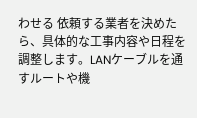わせる 依頼する業者を決めたら、具体的な工事内容や日程を調整します。LANケーブルを通すルートや機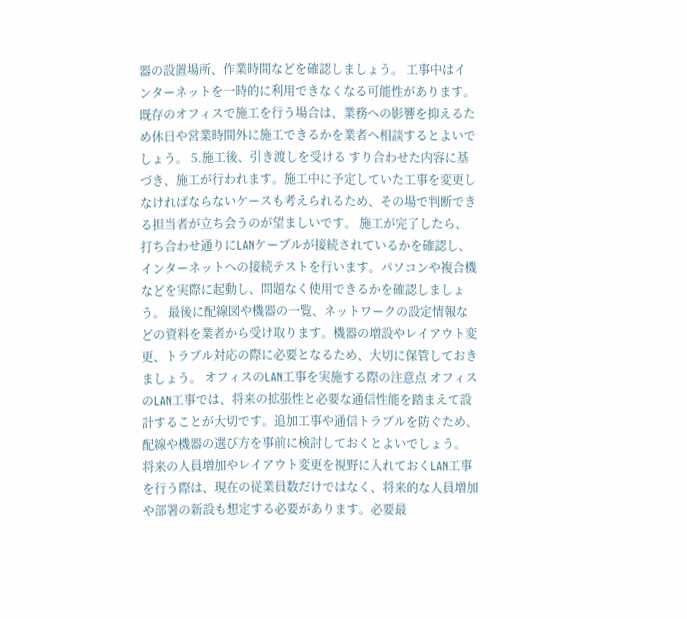器の設置場所、作業時間などを確認しましょう。 工事中はインターネットを一時的に利用できなくなる可能性があります。既存のオフィスで施工を行う場合は、業務への影響を抑えるため休日や営業時間外に施工できるかを業者へ相談するとよいでしょう。 5.施工後、引き渡しを受ける すり合わせた内容に基づき、施工が行われます。施工中に予定していた工事を変更しなければならないケースも考えられるため、その場で判断できる担当者が立ち会うのが望ましいです。 施工が完了したら、打ち合わせ通りにLANケーブルが接続されているかを確認し、インターネットへの接続テストを行います。パソコンや複合機などを実際に起動し、問題なく使用できるかを確認しましょう。 最後に配線図や機器の一覧、ネットワークの設定情報などの資料を業者から受け取ります。機器の増設やレイアウト変更、トラブル対応の際に必要となるため、大切に保管しておきましょう。 オフィスのLAN工事を実施する際の注意点 オフィスのLAN工事では、将来の拡張性と必要な通信性能を踏まえて設計することが大切です。追加工事や通信トラブルを防ぐため、配線や機器の選び方を事前に検討しておくとよいでしょう。 将来の人員増加やレイアウト変更を視野に入れておくLAN工事を行う際は、現在の従業員数だけではなく、将来的な人員増加や部署の新設も想定する必要があります。必要最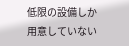低限の設備しか用意していない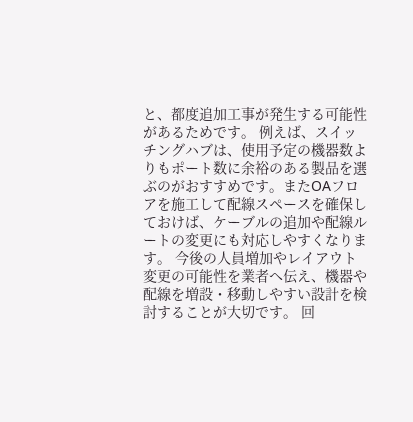と、都度追加工事が発生する可能性があるためです。 例えば、スイッチングハブは、使用予定の機器数よりもポート数に余裕のある製品を選ぶのがおすすめです。またOAフロアを施工して配線スペースを確保しておけば、ケーブルの追加や配線ルートの変更にも対応しやすくなります。 今後の人員増加やレイアウト変更の可能性を業者へ伝え、機器や配線を増設・移動しやすい設計を検討することが大切です。 回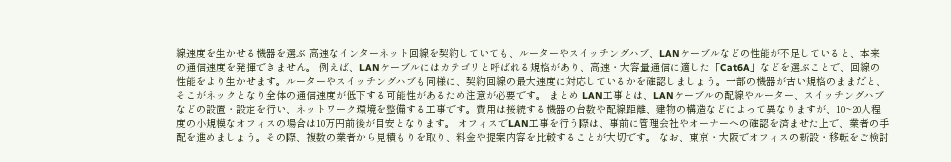線速度を生かせる機器を選ぶ 高速なインターネット回線を契約していても、ルーターやスイッチングハブ、LANケーブルなどの性能が不足していると、本来の通信速度を発揮できません。 例えば、LANケーブルにはカテゴリと呼ばれる規格があり、高速・大容量通信に適した「Cat6A」などを選ぶことで、回線の性能をより生かせます。ルーターやスイッチングハブも同様に、契約回線の最大速度に対応しているかを確認しましょう。一部の機器が古い規格のままだと、そこがネックとなり全体の通信速度が低下する可能性があるため注意が必要です。 まとめ LAN工事とは、LANケーブルの配線やルーター、スイッチングハブなどの設置・設定を行い、ネットワーク環境を整備する工事です。費用は接続する機器の台数や配線距離、建物の構造などによって異なりますが、10~20人程度の小規模なオフィスの場合は10万円前後が目安となります。 オフィスでLAN工事を行う際は、事前に管理会社やオーナーへの確認を済ませた上で、業者の手配を進めましょう。その際、複数の業者から見積もりを取り、料金や提案内容を比較することが大切です。 なお、東京・大阪でオフィスの新設・移転をご検討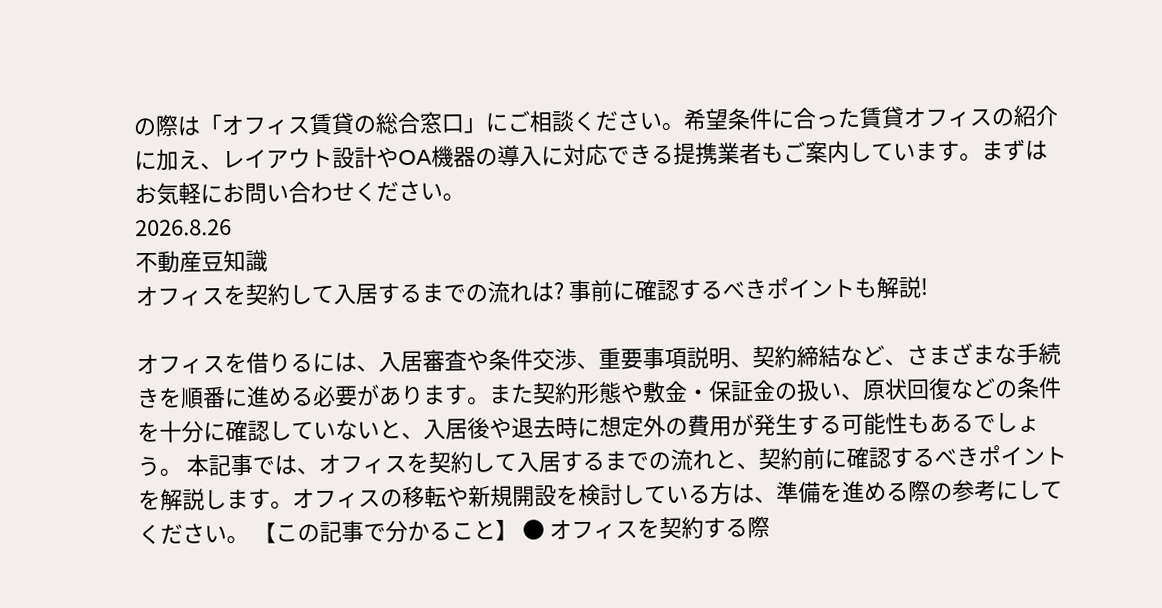の際は「オフィス賃貸の総合窓口」にご相談ください。希望条件に合った賃貸オフィスの紹介に加え、レイアウト設計やOA機器の導入に対応できる提携業者もご案内しています。まずはお気軽にお問い合わせください。
2026.8.26
不動産豆知識
オフィスを契約して入居するまでの流れは? 事前に確認するべきポイントも解説!

オフィスを借りるには、入居審査や条件交渉、重要事項説明、契約締結など、さまざまな手続きを順番に進める必要があります。また契約形態や敷金・保証金の扱い、原状回復などの条件を十分に確認していないと、入居後や退去時に想定外の費用が発生する可能性もあるでしょう。 本記事では、オフィスを契約して入居するまでの流れと、契約前に確認するべきポイントを解説します。オフィスの移転や新規開設を検討している方は、準備を進める際の参考にしてください。 【この記事で分かること】 ● オフィスを契約する際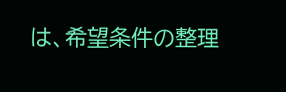は、希望条件の整理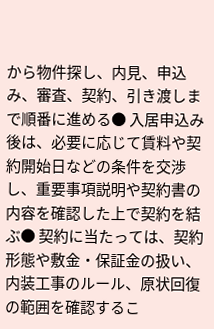から物件探し、内見、申込み、審査、契約、引き渡しまで順番に進める● 入居申込み後は、必要に応じて賃料や契約開始日などの条件を交渉し、重要事項説明や契約書の内容を確認した上で契約を結ぶ● 契約に当たっては、契約形態や敷金・保証金の扱い、内装工事のルール、原状回復の範囲を確認するこ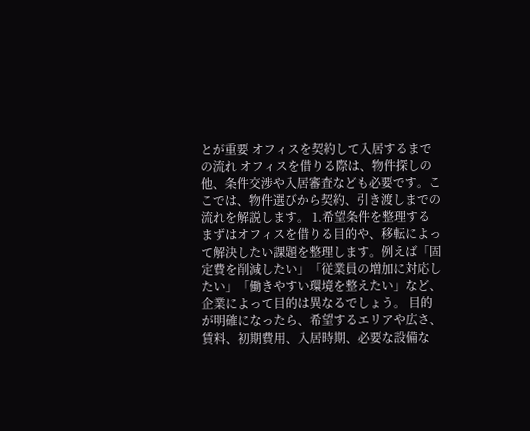とが重要 オフィスを契約して入居するまでの流れ オフィスを借りる際は、物件探しの他、条件交渉や入居審査なども必要です。ここでは、物件選びから契約、引き渡しまでの流れを解説します。 1.希望条件を整理する まずはオフィスを借りる目的や、移転によって解決したい課題を整理します。例えば「固定費を削減したい」「従業員の増加に対応したい」「働きやすい環境を整えたい」など、企業によって目的は異なるでしょう。 目的が明確になったら、希望するエリアや広さ、賃料、初期費用、入居時期、必要な設備な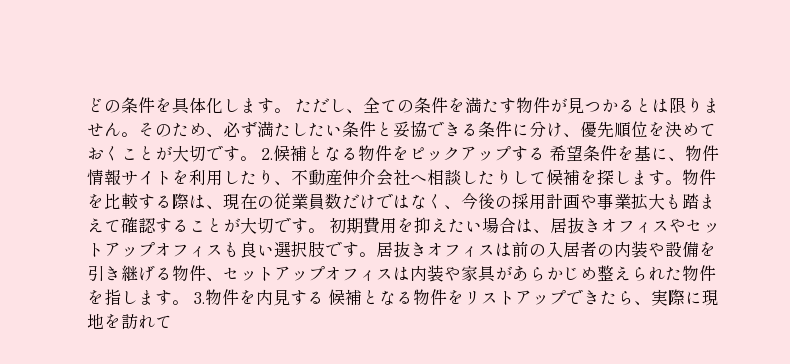どの条件を具体化します。 ただし、全ての条件を満たす物件が見つかるとは限りません。そのため、必ず満たしたい条件と妥協できる条件に分け、優先順位を決めておくことが大切です。 2.候補となる物件をピックアップする 希望条件を基に、物件情報サイトを利用したり、不動産仲介会社へ相談したりして候補を探します。物件を比較する際は、現在の従業員数だけではなく、今後の採用計画や事業拡大も踏まえて確認することが大切です。 初期費用を抑えたい場合は、居抜きオフィスやセットアップオフィスも良い選択肢です。居抜きオフィスは前の入居者の内装や設備を引き継げる物件、セットアップオフィスは内装や家具があらかじめ整えられた物件を指します。 3.物件を内見する 候補となる物件をリストアップできたら、実際に現地を訪れて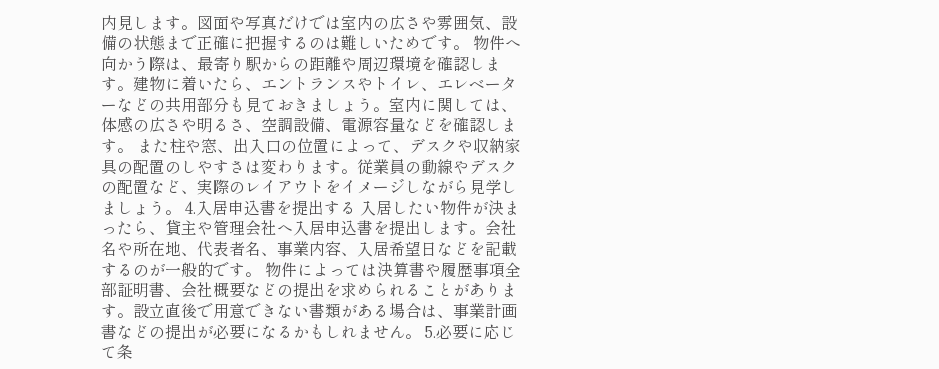内見します。図面や写真だけでは室内の広さや雰囲気、設備の状態まで正確に把握するのは難しいためです。 物件へ向かう際は、最寄り駅からの距離や周辺環境を確認します。建物に着いたら、エントランスやトイレ、エレベーターなどの共用部分も見ておきましょう。室内に関しては、体感の広さや明るさ、空調設備、電源容量などを確認します。 また柱や窓、出入口の位置によって、デスクや収納家具の配置のしやすさは変わります。従業員の動線やデスクの配置など、実際のレイアウトをイメージしながら見学しましょう。 4.入居申込書を提出する 入居したい物件が決まったら、貸主や管理会社へ入居申込書を提出します。会社名や所在地、代表者名、事業内容、入居希望日などを記載するのが一般的です。 物件によっては決算書や履歴事項全部証明書、会社概要などの提出を求められることがあります。設立直後で用意できない書類がある場合は、事業計画書などの提出が必要になるかもしれません。 5.必要に応じて条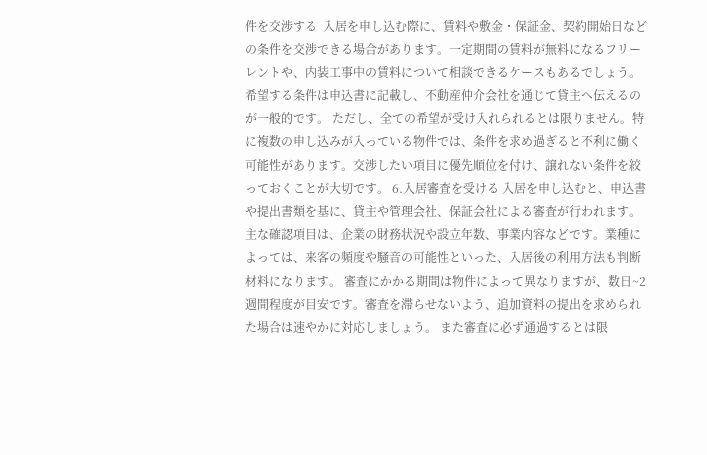件を交渉する  入居を申し込む際に、賃料や敷金・保証金、契約開始日などの条件を交渉できる場合があります。一定期間の賃料が無料になるフリーレントや、内装工事中の賃料について相談できるケースもあるでしょう。希望する条件は申込書に記載し、不動産仲介会社を通じて貸主へ伝えるのが一般的です。 ただし、全ての希望が受け入れられるとは限りません。特に複数の申し込みが入っている物件では、条件を求め過ぎると不利に働く可能性があります。交渉したい項目に優先順位を付け、譲れない条件を絞っておくことが大切です。 6.入居審査を受ける 入居を申し込むと、申込書や提出書類を基に、貸主や管理会社、保証会社による審査が行われます。主な確認項目は、企業の財務状況や設立年数、事業内容などです。業種によっては、来客の頻度や騒音の可能性といった、入居後の利用方法も判断材料になります。 審査にかかる期間は物件によって異なりますが、数日~2週間程度が目安です。審査を滞らせないよう、追加資料の提出を求められた場合は速やかに対応しましょう。 また審査に必ず通過するとは限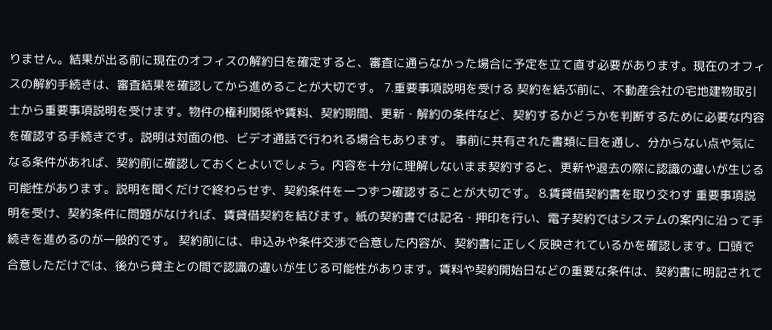りません。結果が出る前に現在のオフィスの解約日を確定すると、審査に通らなかった場合に予定を立て直す必要があります。現在のオフィスの解約手続きは、審査結果を確認してから進めることが大切です。 7.重要事項説明を受ける 契約を結ぶ前に、不動産会社の宅地建物取引士から重要事項説明を受けます。物件の権利関係や賃料、契約期間、更新・解約の条件など、契約するかどうかを判断するために必要な内容を確認する手続きです。説明は対面の他、ビデオ通話で行われる場合もあります。 事前に共有された書類に目を通し、分からない点や気になる条件があれば、契約前に確認しておくとよいでしょう。内容を十分に理解しないまま契約すると、更新や退去の際に認識の違いが生じる可能性があります。説明を聞くだけで終わらせず、契約条件を一つずつ確認することが大切です。 8.賃貸借契約書を取り交わす 重要事項説明を受け、契約条件に問題がなければ、賃貸借契約を結びます。紙の契約書では記名・押印を行い、電子契約ではシステムの案内に沿って手続きを進めるのが一般的です。 契約前には、申込みや条件交渉で合意した内容が、契約書に正しく反映されているかを確認します。口頭で合意しただけでは、後から貸主との間で認識の違いが生じる可能性があります。賃料や契約開始日などの重要な条件は、契約書に明記されて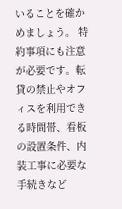いることを確かめましょう。 特約事項にも注意が必要です。転貸の禁止やオフィスを利用できる時間帯、看板の設置条件、内装工事に必要な手続きなど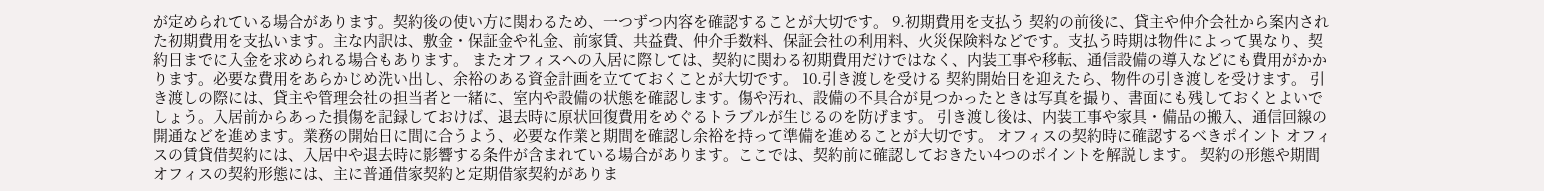が定められている場合があります。契約後の使い方に関わるため、一つずつ内容を確認することが大切です。 9.初期費用を支払う 契約の前後に、貸主や仲介会社から案内された初期費用を支払います。主な内訳は、敷金・保証金や礼金、前家賃、共益費、仲介手数料、保証会社の利用料、火災保険料などです。支払う時期は物件によって異なり、契約日までに入金を求められる場合もあります。 またオフィスへの入居に際しては、契約に関わる初期費用だけではなく、内装工事や移転、通信設備の導入などにも費用がかかります。必要な費用をあらかじめ洗い出し、余裕のある資金計画を立てておくことが大切です。 10.引き渡しを受ける 契約開始日を迎えたら、物件の引き渡しを受けます。 引き渡しの際には、貸主や管理会社の担当者と一緒に、室内や設備の状態を確認します。傷や汚れ、設備の不具合が見つかったときは写真を撮り、書面にも残しておくとよいでしょう。入居前からあった損傷を記録しておけば、退去時に原状回復費用をめぐるトラブルが生じるのを防げます。 引き渡し後は、内装工事や家具・備品の搬入、通信回線の開通などを進めます。業務の開始日に間に合うよう、必要な作業と期間を確認し余裕を持って準備を進めることが大切です。 オフィスの契約時に確認するべきポイント オフィスの賃貸借契約には、入居中や退去時に影響する条件が含まれている場合があります。ここでは、契約前に確認しておきたい4つのポイントを解説します。 契約の形態や期間 オフィスの契約形態には、主に普通借家契約と定期借家契約がありま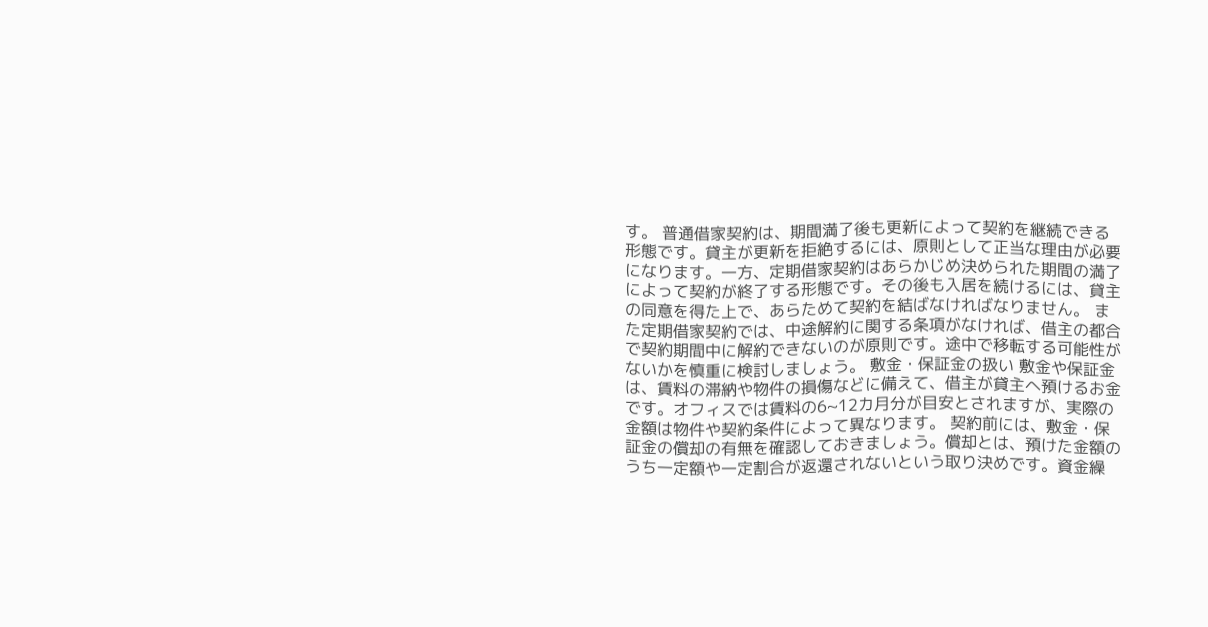す。 普通借家契約は、期間満了後も更新によって契約を継続できる形態です。貸主が更新を拒絶するには、原則として正当な理由が必要になります。一方、定期借家契約はあらかじめ決められた期間の満了によって契約が終了する形態です。その後も入居を続けるには、貸主の同意を得た上で、あらためて契約を結ばなければなりません。 また定期借家契約では、中途解約に関する条項がなければ、借主の都合で契約期間中に解約できないのが原則です。途中で移転する可能性がないかを慎重に検討しましょう。 敷金・保証金の扱い 敷金や保証金は、賃料の滞納や物件の損傷などに備えて、借主が貸主へ預けるお金です。オフィスでは賃料の6~12カ月分が目安とされますが、実際の金額は物件や契約条件によって異なります。 契約前には、敷金・保証金の償却の有無を確認しておきましょう。償却とは、預けた金額のうち一定額や一定割合が返還されないという取り決めです。資金繰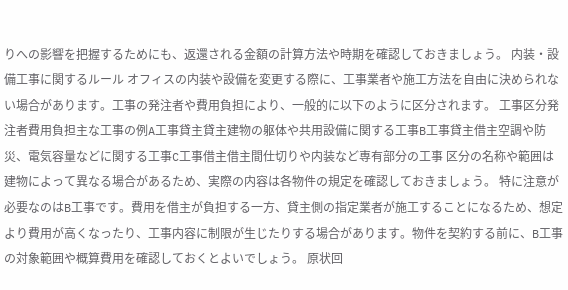りへの影響を把握するためにも、返還される金額の計算方法や時期を確認しておきましょう。 内装・設備工事に関するルール オフィスの内装や設備を変更する際に、工事業者や施工方法を自由に決められない場合があります。工事の発注者や費用負担により、一般的に以下のように区分されます。 工事区分発注者費用負担主な工事の例A工事貸主貸主建物の躯体や共用設備に関する工事B工事貸主借主空調や防災、電気容量などに関する工事C工事借主借主間仕切りや内装など専有部分の工事 区分の名称や範囲は建物によって異なる場合があるため、実際の内容は各物件の規定を確認しておきましょう。 特に注意が必要なのはB工事です。費用を借主が負担する一方、貸主側の指定業者が施工することになるため、想定より費用が高くなったり、工事内容に制限が生じたりする場合があります。物件を契約する前に、B工事の対象範囲や概算費用を確認しておくとよいでしょう。 原状回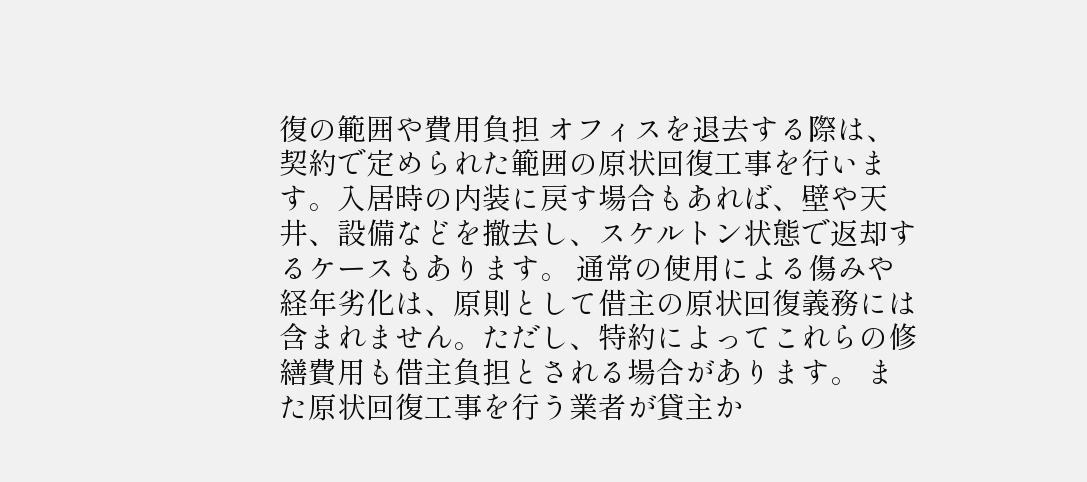復の範囲や費用負担 オフィスを退去する際は、契約で定められた範囲の原状回復工事を行います。入居時の内装に戻す場合もあれば、壁や天井、設備などを撤去し、スケルトン状態で返却するケースもあります。 通常の使用による傷みや経年劣化は、原則として借主の原状回復義務には含まれません。ただし、特約によってこれらの修繕費用も借主負担とされる場合があります。 また原状回復工事を行う業者が貸主か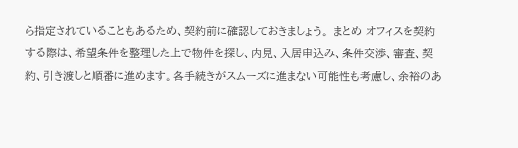ら指定されていることもあるため、契約前に確認しておきましょう。 まとめ オフィスを契約する際は、希望条件を整理した上で物件を探し、内見、入居申込み、条件交渉、審査、契約、引き渡しと順番に進めます。各手続きがスムーズに進まない可能性も考慮し、余裕のあ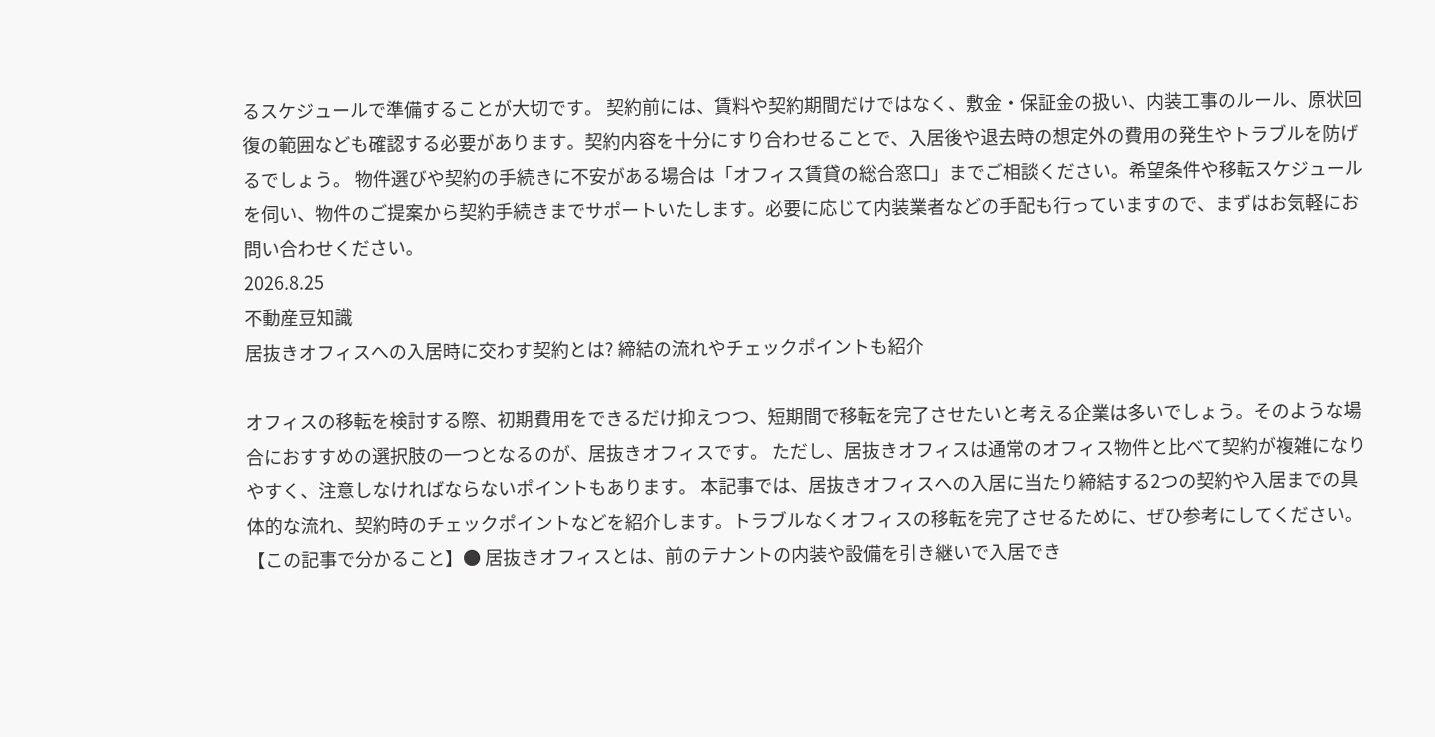るスケジュールで準備することが大切です。 契約前には、賃料や契約期間だけではなく、敷金・保証金の扱い、内装工事のルール、原状回復の範囲なども確認する必要があります。契約内容を十分にすり合わせることで、入居後や退去時の想定外の費用の発生やトラブルを防げるでしょう。 物件選びや契約の手続きに不安がある場合は「オフィス賃貸の総合窓口」までご相談ください。希望条件や移転スケジュールを伺い、物件のご提案から契約手続きまでサポートいたします。必要に応じて内装業者などの手配も行っていますので、まずはお気軽にお問い合わせください。
2026.8.25
不動産豆知識
居抜きオフィスへの入居時に交わす契約とは? 締結の流れやチェックポイントも紹介

オフィスの移転を検討する際、初期費用をできるだけ抑えつつ、短期間で移転を完了させたいと考える企業は多いでしょう。そのような場合におすすめの選択肢の一つとなるのが、居抜きオフィスです。 ただし、居抜きオフィスは通常のオフィス物件と比べて契約が複雑になりやすく、注意しなければならないポイントもあります。 本記事では、居抜きオフィスへの入居に当たり締結する2つの契約や入居までの具体的な流れ、契約時のチェックポイントなどを紹介します。トラブルなくオフィスの移転を完了させるために、ぜひ参考にしてください。 【この記事で分かること】● 居抜きオフィスとは、前のテナントの内装や設備を引き継いで入居でき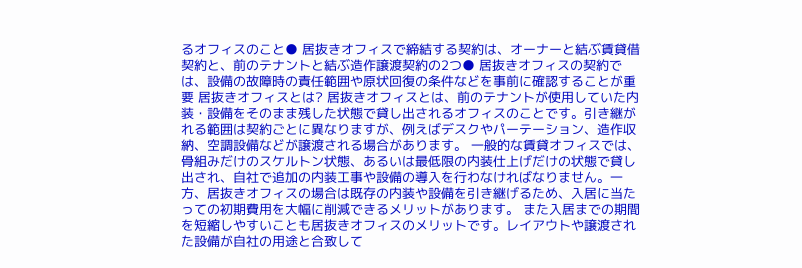るオフィスのこと● 居抜きオフィスで締結する契約は、オーナーと結ぶ賃貸借契約と、前のテナントと結ぶ造作譲渡契約の2つ● 居抜きオフィスの契約では、設備の故障時の責任範囲や原状回復の条件などを事前に確認することが重要 居抜きオフィスとは? 居抜きオフィスとは、前のテナントが使用していた内装・設備をそのまま残した状態で貸し出されるオフィスのことです。引き継がれる範囲は契約ごとに異なりますが、例えばデスクやパーテーション、造作収納、空調設備などが譲渡される場合があります。 一般的な賃貸オフィスでは、骨組みだけのスケルトン状態、あるいは最低限の内装仕上げだけの状態で貸し出され、自社で追加の内装工事や設備の導入を行わなければなりません。一方、居抜きオフィスの場合は既存の内装や設備を引き継げるため、入居に当たっての初期費用を大幅に削減できるメリットがあります。 また入居までの期間を短縮しやすいことも居抜きオフィスのメリットです。レイアウトや譲渡された設備が自社の用途と合致して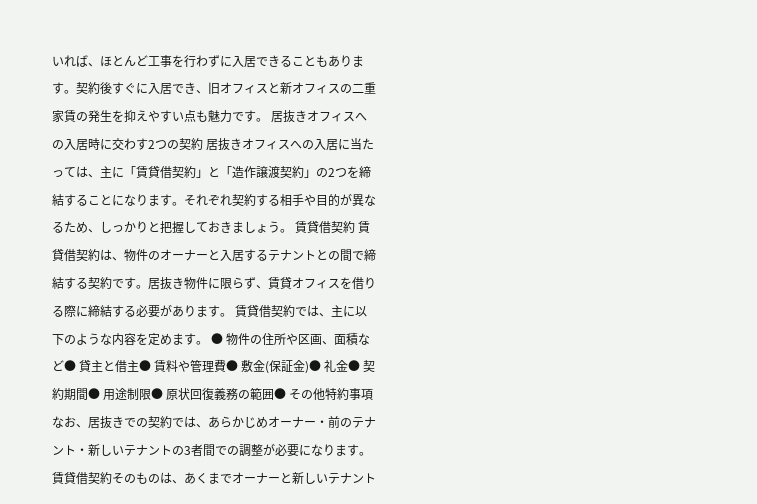いれば、ほとんど工事を行わずに入居できることもあります。契約後すぐに入居でき、旧オフィスと新オフィスの二重家賃の発生を抑えやすい点も魅力です。 居抜きオフィスへの入居時に交わす2つの契約 居抜きオフィスへの入居に当たっては、主に「賃貸借契約」と「造作譲渡契約」の2つを締結することになります。それぞれ契約する相手や目的が異なるため、しっかりと把握しておきましょう。 賃貸借契約 賃貸借契約は、物件のオーナーと入居するテナントとの間で締結する契約です。居抜き物件に限らず、賃貸オフィスを借りる際に締結する必要があります。 賃貸借契約では、主に以下のような内容を定めます。 ● 物件の住所や区画、面積など● 貸主と借主● 賃料や管理費● 敷金(保証金)● 礼金● 契約期間● 用途制限● 原状回復義務の範囲● その他特約事項 なお、居抜きでの契約では、あらかじめオーナー・前のテナント・新しいテナントの3者間での調整が必要になります。賃貸借契約そのものは、あくまでオーナーと新しいテナント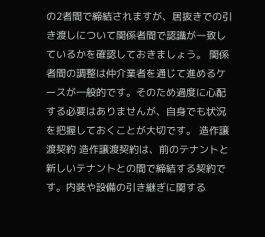の2者間で締結されますが、居抜きでの引き渡しについて関係者間で認識が一致しているかを確認しておきましょう。 関係者間の調整は仲介業者を通じて進めるケースが一般的です。そのため過度に心配する必要はありませんが、自身でも状況を把握しておくことが大切です。 造作譲渡契約 造作譲渡契約は、前のテナントと新しいテナントとの間で締結する契約です。内装や設備の引き継ぎに関する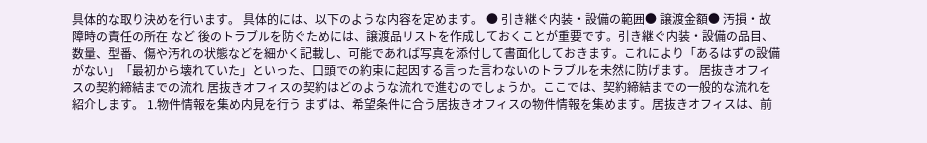具体的な取り決めを行います。 具体的には、以下のような内容を定めます。 ● 引き継ぐ内装・設備の範囲● 譲渡金額● 汚損・故障時の責任の所在 など 後のトラブルを防ぐためには、譲渡品リストを作成しておくことが重要です。引き継ぐ内装・設備の品目、数量、型番、傷や汚れの状態などを細かく記載し、可能であれば写真を添付して書面化しておきます。これにより「あるはずの設備がない」「最初から壊れていた」といった、口頭での約束に起因する言った言わないのトラブルを未然に防げます。 居抜きオフィスの契約締結までの流れ 居抜きオフィスの契約はどのような流れで進むのでしょうか。ここでは、契約締結までの一般的な流れを紹介します。 1.物件情報を集め内見を行う まずは、希望条件に合う居抜きオフィスの物件情報を集めます。居抜きオフィスは、前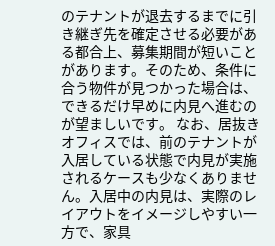のテナントが退去するまでに引き継ぎ先を確定させる必要がある都合上、募集期間が短いことがあります。そのため、条件に合う物件が見つかった場合は、できるだけ早めに内見へ進むのが望ましいです。 なお、居抜きオフィスでは、前のテナントが入居している状態で内見が実施されるケースも少なくありません。入居中の内見は、実際のレイアウトをイメージしやすい一方で、家具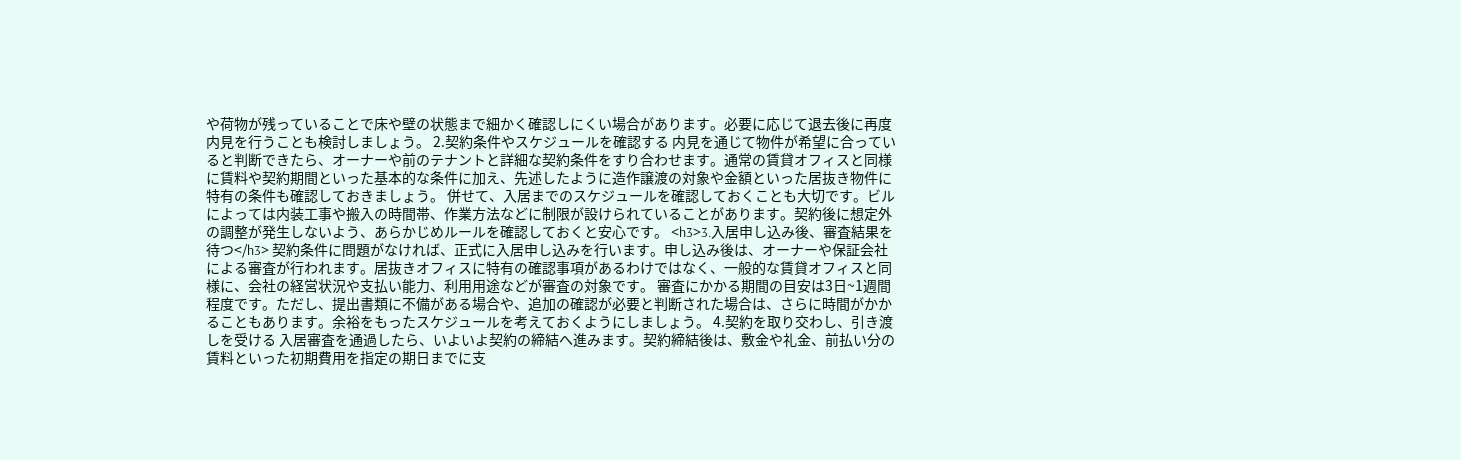や荷物が残っていることで床や壁の状態まで細かく確認しにくい場合があります。必要に応じて退去後に再度内見を行うことも検討しましょう。 2.契約条件やスケジュールを確認する 内見を通じて物件が希望に合っていると判断できたら、オーナーや前のテナントと詳細な契約条件をすり合わせます。通常の賃貸オフィスと同様に賃料や契約期間といった基本的な条件に加え、先述したように造作譲渡の対象や金額といった居抜き物件に特有の条件も確認しておきましょう。 併せて、入居までのスケジュールを確認しておくことも大切です。ビルによっては内装工事や搬入の時間帯、作業方法などに制限が設けられていることがあります。契約後に想定外の調整が発生しないよう、あらかじめルールを確認しておくと安心です。 <h3>3.入居申し込み後、審査結果を待つ</h3> 契約条件に問題がなければ、正式に入居申し込みを行います。申し込み後は、オーナーや保証会社による審査が行われます。居抜きオフィスに特有の確認事項があるわけではなく、一般的な賃貸オフィスと同様に、会社の経営状況や支払い能力、利用用途などが審査の対象です。 審査にかかる期間の目安は3日~1週間程度です。ただし、提出書類に不備がある場合や、追加の確認が必要と判断された場合は、さらに時間がかかることもあります。余裕をもったスケジュールを考えておくようにしましょう。 4.契約を取り交わし、引き渡しを受ける 入居審査を通過したら、いよいよ契約の締結へ進みます。契約締結後は、敷金や礼金、前払い分の賃料といった初期費用を指定の期日までに支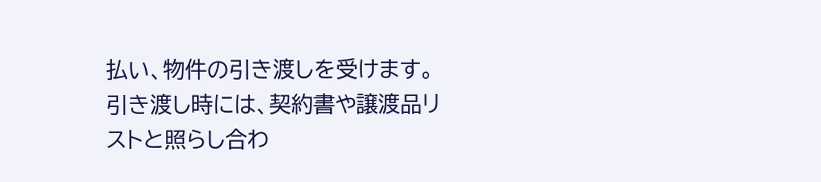払い、物件の引き渡しを受けます。引き渡し時には、契約書や譲渡品リストと照らし合わ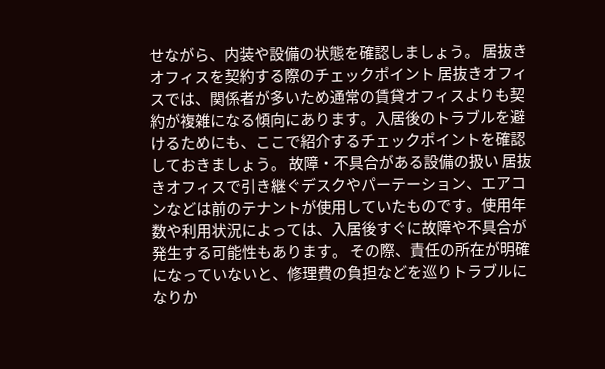せながら、内装や設備の状態を確認しましょう。 居抜きオフィスを契約する際のチェックポイント 居抜きオフィスでは、関係者が多いため通常の賃貸オフィスよりも契約が複雑になる傾向にあります。入居後のトラブルを避けるためにも、ここで紹介するチェックポイントを確認しておきましょう。 故障・不具合がある設備の扱い 居抜きオフィスで引き継ぐデスクやパーテーション、エアコンなどは前のテナントが使用していたものです。使用年数や利用状況によっては、入居後すぐに故障や不具合が発生する可能性もあります。 その際、責任の所在が明確になっていないと、修理費の負担などを巡りトラブルになりか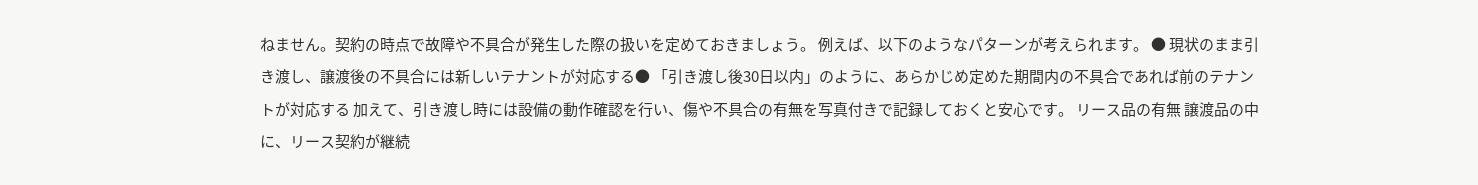ねません。契約の時点で故障や不具合が発生した際の扱いを定めておきましょう。 例えば、以下のようなパターンが考えられます。 ● 現状のまま引き渡し、譲渡後の不具合には新しいテナントが対応する● 「引き渡し後30日以内」のように、あらかじめ定めた期間内の不具合であれば前のテナントが対応する 加えて、引き渡し時には設備の動作確認を行い、傷や不具合の有無を写真付きで記録しておくと安心です。 リース品の有無 譲渡品の中に、リース契約が継続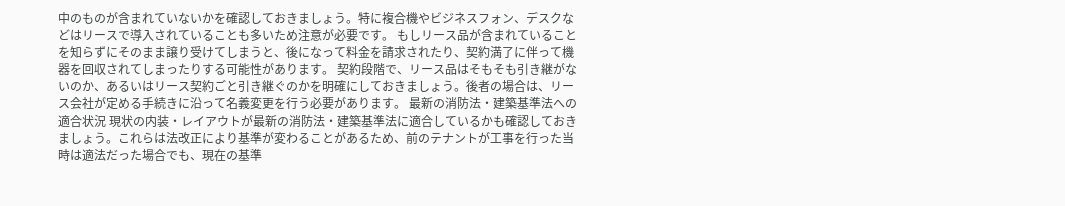中のものが含まれていないかを確認しておきましょう。特に複合機やビジネスフォン、デスクなどはリースで導入されていることも多いため注意が必要です。 もしリース品が含まれていることを知らずにそのまま譲り受けてしまうと、後になって料金を請求されたり、契約満了に伴って機器を回収されてしまったりする可能性があります。 契約段階で、リース品はそもそも引き継がないのか、あるいはリース契約ごと引き継ぐのかを明確にしておきましょう。後者の場合は、リース会社が定める手続きに沿って名義変更を行う必要があります。 最新の消防法・建築基準法への適合状況 現状の内装・レイアウトが最新の消防法・建築基準法に適合しているかも確認しておきましょう。これらは法改正により基準が変わることがあるため、前のテナントが工事を行った当時は適法だった場合でも、現在の基準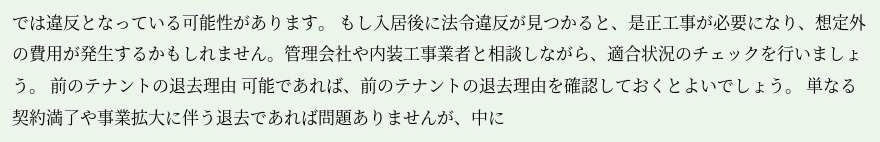では違反となっている可能性があります。 もし入居後に法令違反が見つかると、是正工事が必要になり、想定外の費用が発生するかもしれません。管理会社や内装工事業者と相談しながら、適合状況のチェックを行いましょう。 前のテナントの退去理由 可能であれば、前のテナントの退去理由を確認しておくとよいでしょう。 単なる契約満了や事業拡大に伴う退去であれば問題ありませんが、中に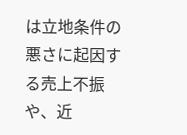は立地条件の悪さに起因する売上不振や、近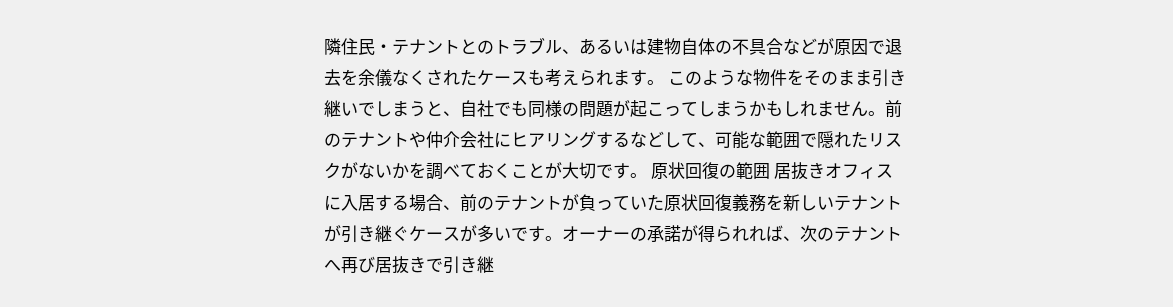隣住民・テナントとのトラブル、あるいは建物自体の不具合などが原因で退去を余儀なくされたケースも考えられます。 このような物件をそのまま引き継いでしまうと、自社でも同様の問題が起こってしまうかもしれません。前のテナントや仲介会社にヒアリングするなどして、可能な範囲で隠れたリスクがないかを調べておくことが大切です。 原状回復の範囲 居抜きオフィスに入居する場合、前のテナントが負っていた原状回復義務を新しいテナントが引き継ぐケースが多いです。オーナーの承諾が得られれば、次のテナントへ再び居抜きで引き継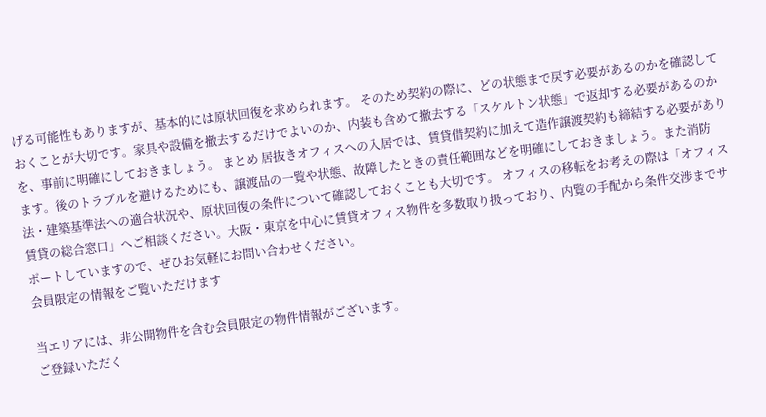げる可能性もありますが、基本的には原状回復を求められます。 そのため契約の際に、どの状態まで戻す必要があるのかを確認しておくことが大切です。家具や設備を撤去するだけでよいのか、内装も含めて撤去する「スケルトン状態」で返却する必要があるのかを、事前に明確にしておきましょう。 まとめ 居抜きオフィスへの入居では、賃貸借契約に加えて造作譲渡契約も締結する必要があります。後のトラブルを避けるためにも、譲渡品の一覧や状態、故障したときの責任範囲などを明確にしておきましょう。また消防法・建築基準法への適合状況や、原状回復の条件について確認しておくことも大切です。 オフィスの移転をお考えの際は「オフィス賃貸の総合窓口」へご相談ください。大阪・東京を中心に賃貸オフィス物件を多数取り扱っており、内覧の手配から条件交渉までサポートしていますので、ぜひお気軽にお問い合わせください。
会員限定の情報をご覧いただけます

当エリアには、非公開物件を含む会員限定の物件情報がございます。
ご登録いただく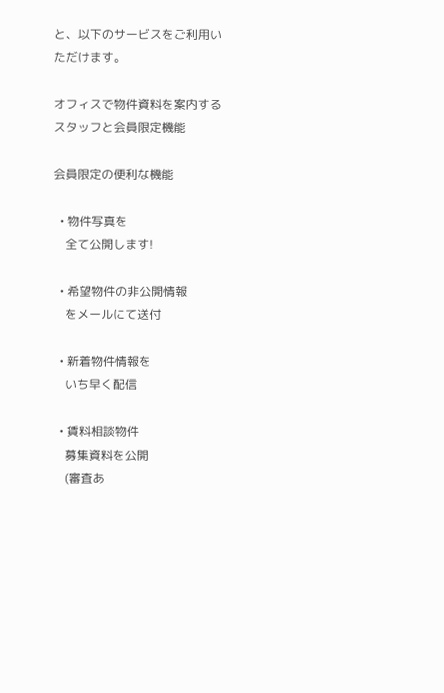と、以下のサービスをご利用いただけます。

オフィスで物件資料を案内するスタッフと会員限定機能

会員限定の便利な機能

  • 物件写真を
    全て公開します!

  • 希望物件の非公開情報
    をメールにて送付

  • 新着物件情報を
    いち早く配信

  • 賃料相談物件
    募集資料を公開
    (審査あ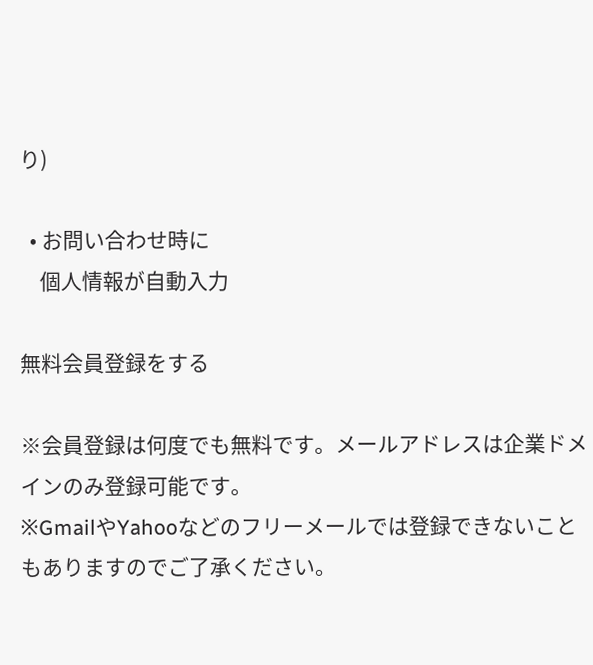り)

  • お問い合わせ時に
    個人情報が自動入力

無料会員登録をする

※会員登録は何度でも無料です。メールアドレスは企業ドメインのみ登録可能です。
※GmailやYahooなどのフリーメールでは登録できないこともありますのでご了承ください。